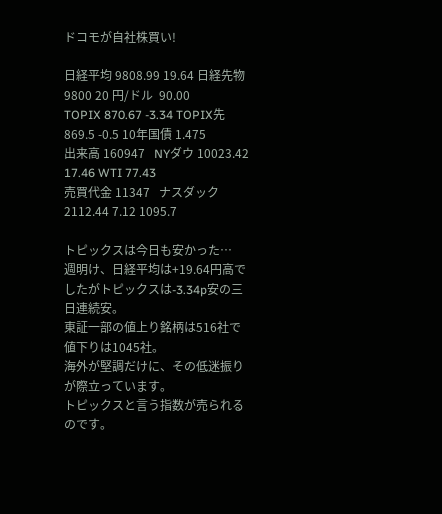ドコモが自社株買い!

日経平均 9808.99 19.64 日経先物 9800 20 円/ドル  90.00
TOPIX 870.67 -3.34 TOPIX先 869.5 -0.5 10年国債 1.475
出来高 160947   NYダウ 10023.42 17.46 WTI 77.43
売買代金 11347   ナスダック 2112.44 7.12 1095.7

トピックスは今日も安かった…
週明け、日経平均は+19.64円高でしたがトピックスは-3.34p安の三日連続安。
東証一部の値上り銘柄は516社で値下りは1045社。
海外が堅調だけに、その低迷振りが際立っています。
トピックスと言う指数が売られるのです。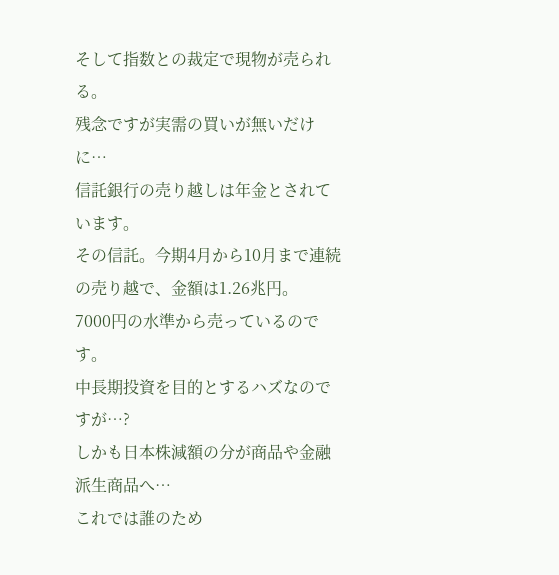そして指数との裁定で現物が売られる。
残念ですが実需の買いが無いだけに…
信託銀行の売り越しは年金とされています。
その信託。今期4月から10月まで連続の売り越で、金額は1.26兆円。
7000円の水準から売っているのです。
中長期投資を目的とするハズなのですが…?
しかも日本株減額の分が商品や金融派生商品へ…
これでは誰のため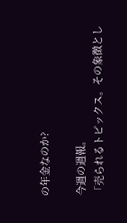の年金なのか?

今週の週報。
「売られるトピックス。その象徴とし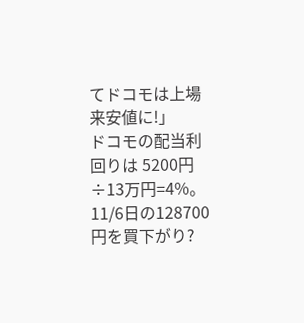てドコモは上場来安値に!」
ドコモの配当利回りは 5200円÷13万円=4%。11/6日の128700円を買下がり?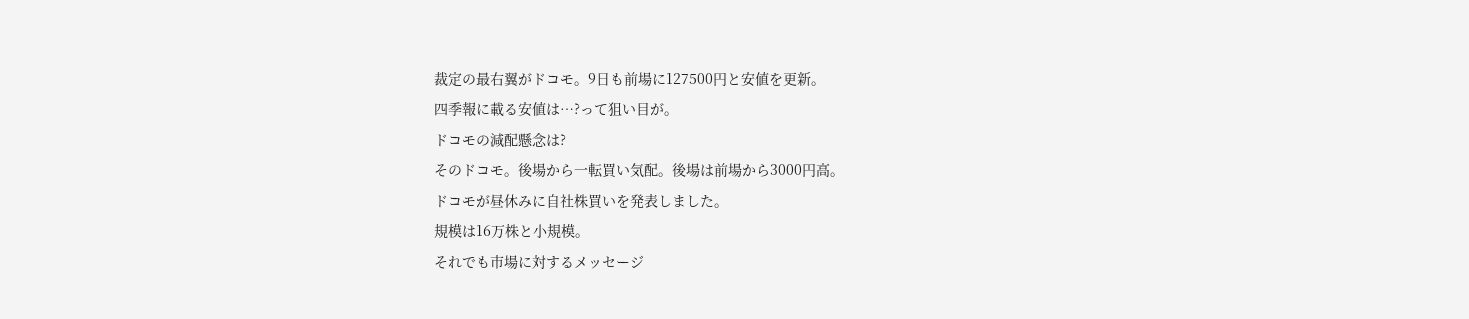裁定の最右翼がドコモ。9日も前場に127500円と安値を更新。
四季報に載る安値は…?って狙い目が。
ドコモの減配懸念は?
そのドコモ。後場から一転買い気配。後場は前場から3000円高。
ドコモが昼休みに自社株買いを発表しました。
規模は16万株と小規模。
それでも市場に対するメッセージ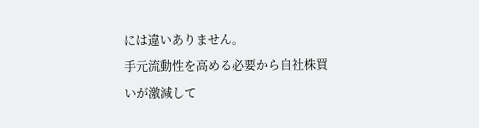には違いありません。
手元流動性を高める必要から自社株買いが激減して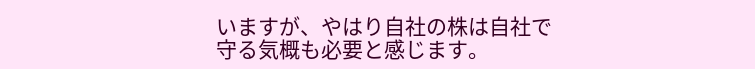いますが、やはり自社の株は自社で
守る気概も必要と感じます。